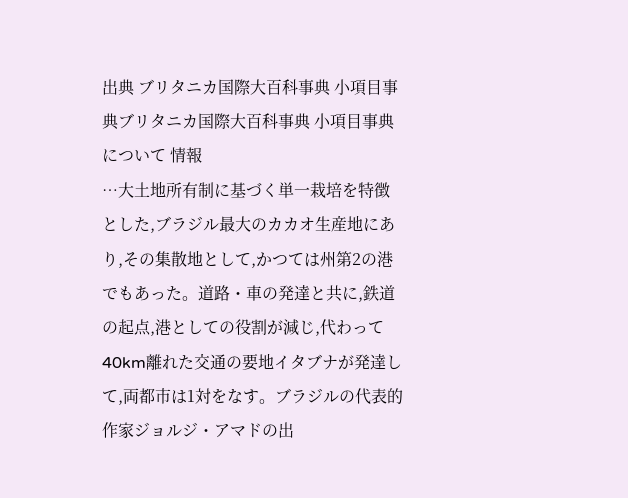出典 ブリタニカ国際大百科事典 小項目事典ブリタニカ国際大百科事典 小項目事典について 情報
…大土地所有制に基づく単一栽培を特徴とした,ブラジル最大のカカオ生産地にあり,その集散地として,かつては州第2の港でもあった。道路・車の発達と共に,鉄道の起点,港としての役割が減じ,代わって40km離れた交通の要地イタブナが発達して,両都市は1対をなす。ブラジルの代表的作家ジョルジ・アマドの出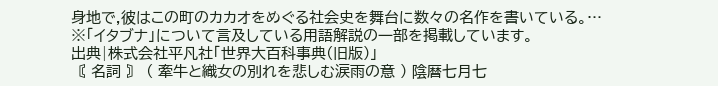身地で,彼はこの町のカカオをめぐる社会史を舞台に数々の名作を書いている。…
※「イタブナ」について言及している用語解説の一部を掲載しています。
出典|株式会社平凡社「世界大百科事典(旧版)」
〘 名詞 〙 ( 牽牛と織女の別れを悲しむ涙雨の意 ) 陰暦七月七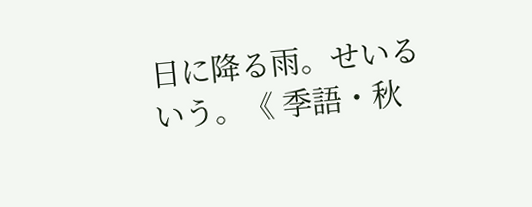日に降る雨。せいるいう。《 季語・秋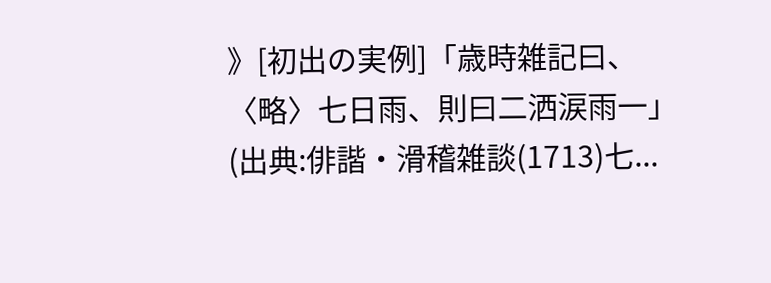》[初出の実例]「歳時雑記曰、〈略〉七日雨、則曰二洒涙雨一」(出典:俳諧・滑稽雑談(1713)七...